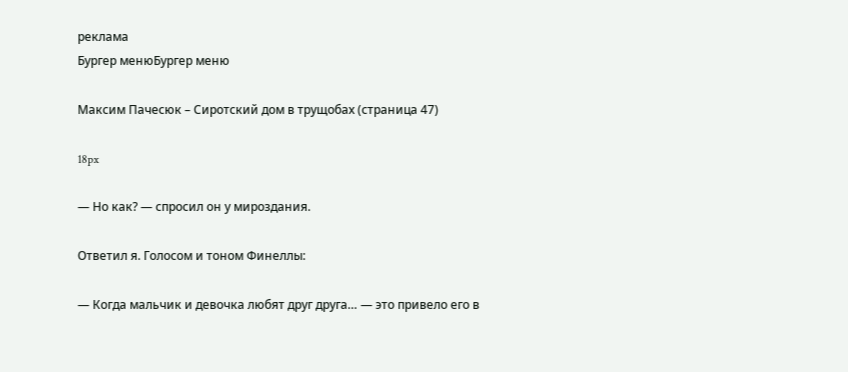реклама
Бургер менюБургер меню

Максим Пачесюк – Сиротский дом в трущобах (страница 47)

18px

— Но как? — спросил он у мироздания.

Ответил я. Голосом и тоном Финеллы:

— Когда мальчик и девочка любят друг друга… — это привело его в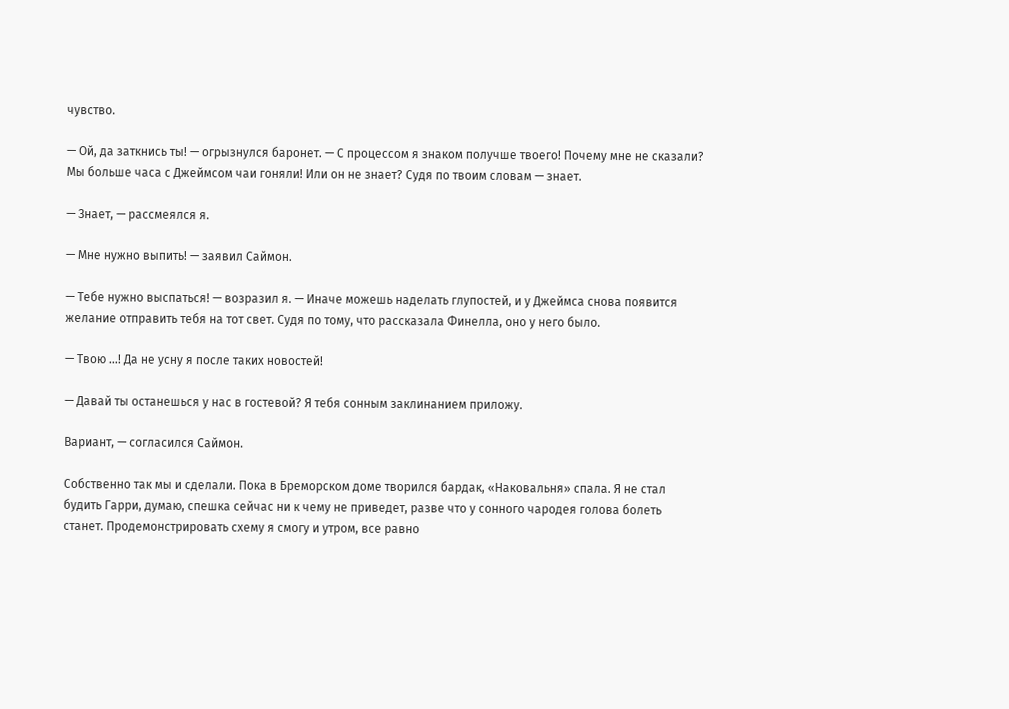чувство.

— Ой, да заткнись ты! — огрызнулся баронет. — С процессом я знаком получше твоего! Почему мне не сказали? Мы больше часа с Джеймсом чаи гоняли! Или он не знает? Судя по твоим словам — знает.

— Знает, — рассмеялся я.

— Мне нужно выпить! — заявил Саймон.

— Тебе нужно выспаться! — возразил я. — Иначе можешь наделать глупостей, и у Джеймса снова появится желание отправить тебя на тот свет. Судя по тому, что рассказала Финелла, оно у него было.

— Твою …! Да не усну я после таких новостей!

— Давай ты останешься у нас в гостевой? Я тебя сонным заклинанием приложу.

Вариант, — согласился Саймон.

Собственно так мы и сделали. Пока в Бреморском доме творился бардак, «Наковальня» спала. Я не стал будить Гарри, думаю, спешка сейчас ни к чему не приведет, разве что у сонного чародея голова болеть станет. Продемонстрировать схему я смогу и утром, все равно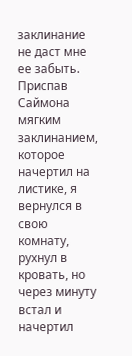заклинание не даст мне ее забыть. Приспав Саймона мягким заклинанием, которое начертил на листике, я вернулся в свою комнату, рухнул в кровать, но через минуту встал и начертил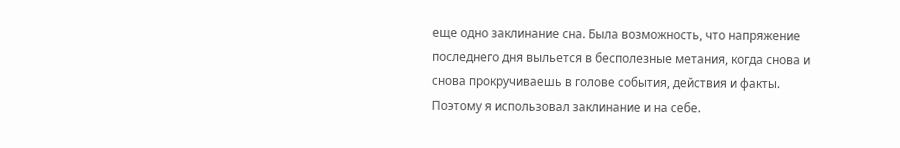еще одно заклинание сна. Была возможность, что напряжение последнего дня выльется в бесполезные метания, когда снова и снова прокручиваешь в голове события, действия и факты. Поэтому я использовал заклинание и на себе.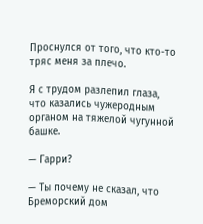Проснулся от того, что кто-то тряс меня за плечо.

Я с трудом разлепил глаза, что казались чужеродным органом на тяжелой чугунной башке.

— Гарри?

— Ты почему не сказал, что Бреморский дом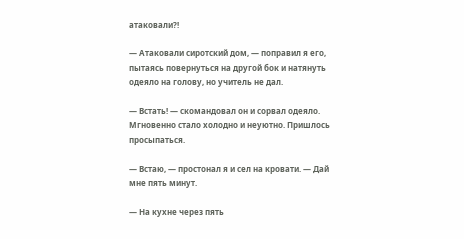атаковали?!

— Атаковали сиротский дом, — поправил я его, пытаясь повернуться на другой бок и натянуть одеяло на голову, но учитель не дал.

— Встать! — скомандовал он и сорвал одеяло. Мгновенно стало холодно и неуютно. Пришлось просыпаться.

— Встаю, — простонал я и сел на кровати. — Дай мне пять минут.

— На кухне через пять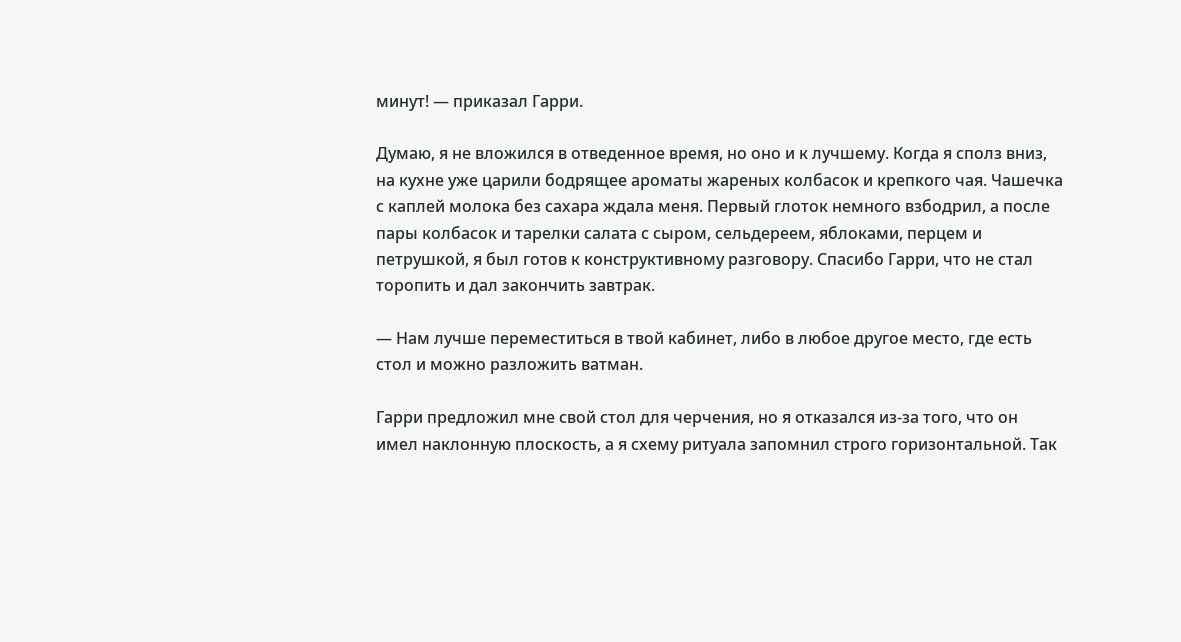минут! — приказал Гарри.

Думаю, я не вложился в отведенное время, но оно и к лучшему. Когда я сполз вниз, на кухне уже царили бодрящее ароматы жареных колбасок и крепкого чая. Чашечка с каплей молока без сахара ждала меня. Первый глоток немного взбодрил, а после пары колбасок и тарелки салата с сыром, сельдереем, яблоками, перцем и петрушкой, я был готов к конструктивному разговору. Спасибо Гарри, что не стал торопить и дал закончить завтрак.

— Нам лучше переместиться в твой кабинет, либо в любое другое место, где есть стол и можно разложить ватман.

Гарри предложил мне свой стол для черчения, но я отказался из-за того, что он имел наклонную плоскость, а я схему ритуала запомнил строго горизонтальной. Так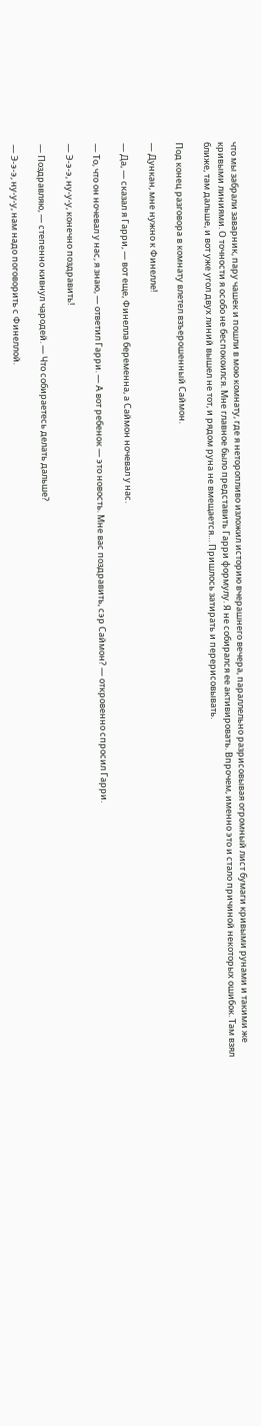что мы забрали заварник, пару чашек и пошли в мою комнату, где я неторопливо изложил историю вчерашнего вечера, параллельно разрисовывая огромный лист бумаги кривыми рунами и такими же кривыми линиями. О точности я особо не беспокоился. Мне главное было представить Гарри формулу. Я не собирался ее активировать. Впрочем, именно это и стало причиной некоторых ошибок. Там взял ближе, там дальше, и вот уже угол двух линий вышел не тот, и рядом руна не вмещается… Пришлось затирать и перерисовывать.

Под конец разговора в комнату влетел взъерошенный Саймон.

— Дункан, мне нужно к Финелле!

— Да, — сказал я Гарри, — вот еще, Финелла беременна, а Саймон ночевал у нас.

— То, что он ночевал у нас, я знаю, — ответил Гарри. — А вот ребенок — это новость. Мне вас поздравить, сэр Саймон? — откровенно спросил Гарри.

— Э-э-э, ну-у-у, конечно поздравить!

— Поздравляю, — степенно кивнул чародей. — Что собираетесь делать дальше?

— Э-э-э, ну-у-у, нам надо поговорить с Финеллой.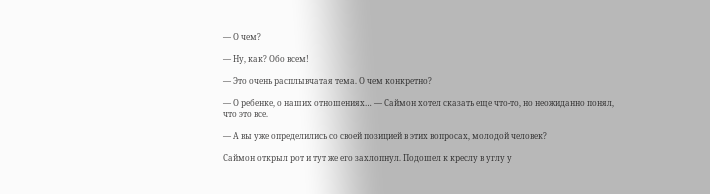— О чем?

— Ну, как? Обо всем!

— Это очень расплывчатая тема. О чем конкретно?

— О ребенке, о наших отношениях… — Саймон хотел сказать еще что-то, но неожиданно понял, что это все.

— А вы уже определились со своей позицией в этих вопросах, молодой человек?

Саймон открыл рот и тут же его захлопнул. Подошел к креслу в углу у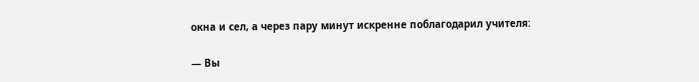окна и сел, а через пару минут искренне поблагодарил учителя:

— Вы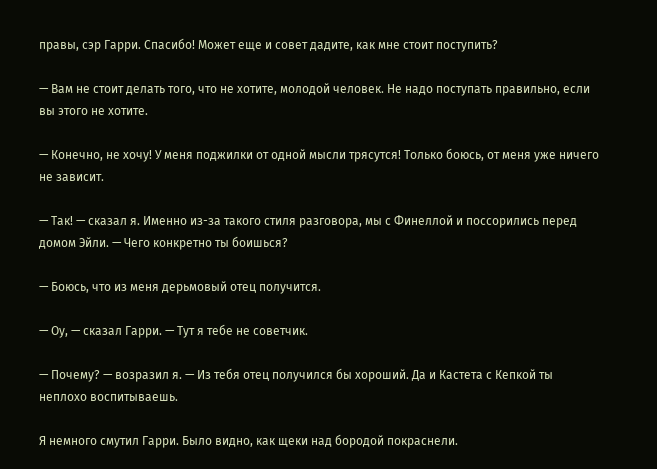правы, сэр Гарри. Спасибо! Может еще и совет дадите, как мне стоит поступить?

— Вам не стоит делать того, что не хотите, молодой человек. Не надо поступать правильно, если вы этого не хотите.

— Конечно, не хочу! У меня поджилки от одной мысли трясутся! Только боюсь, от меня уже ничего не зависит.

— Так! — сказал я. Именно из-за такого стиля разговора, мы с Финеллой и поссорились перед домом Эйли. — Чего конкретно ты боишься?

— Боюсь, что из меня дерьмовый отец получится.

— Оу, — сказал Гарри. — Тут я тебе не советчик.

— Почему? — возразил я. — Из тебя отец получился бы хороший. Да и Кастета с Кепкой ты неплохо воспитываешь.

Я немного смутил Гарри. Было видно, как щеки над бородой покраснели.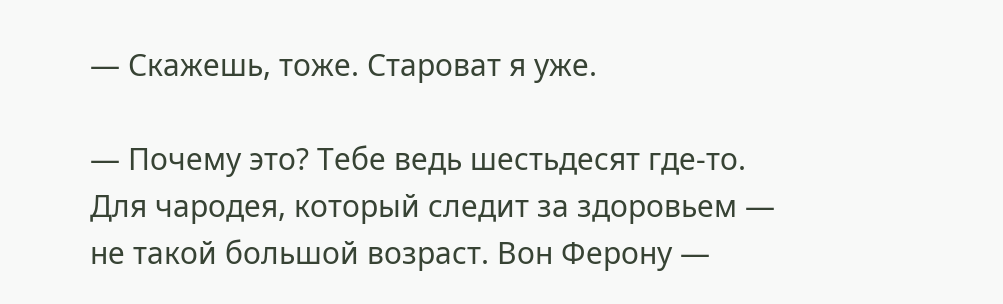— Скажешь, тоже. Староват я уже.

— Почему это? Тебе ведь шестьдесят где-то. Для чародея, который следит за здоровьем — не такой большой возраст. Вон Ферону —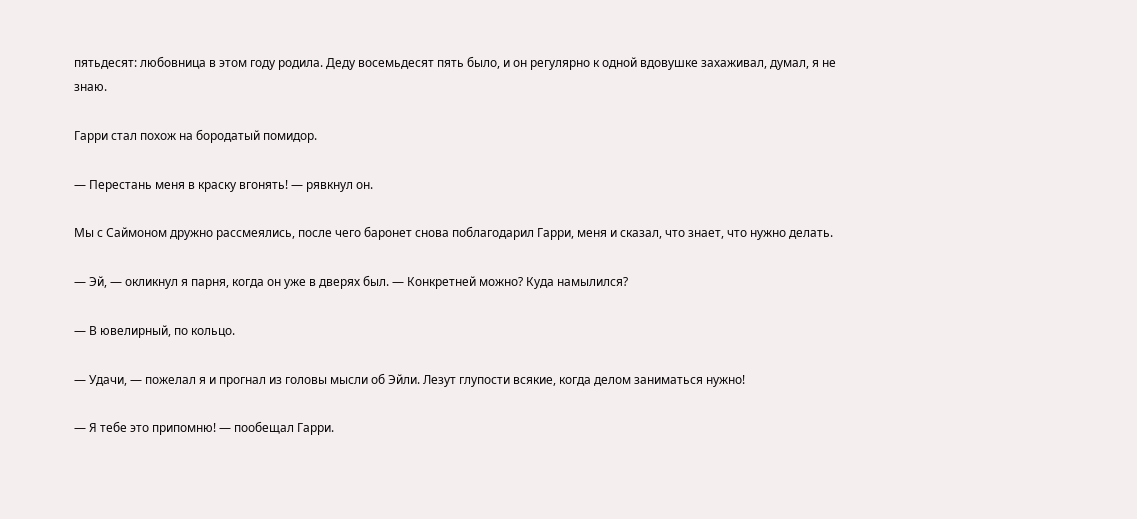пятьдесят: любовница в этом году родила. Деду восемьдесят пять было, и он регулярно к одной вдовушке захаживал, думал, я не знаю.

Гарри стал похож на бородатый помидор.

— Перестань меня в краску вгонять! — рявкнул он.

Мы с Саймоном дружно рассмеялись, после чего баронет снова поблагодарил Гарри, меня и сказал, что знает, что нужно делать.

— Эй, — окликнул я парня, когда он уже в дверях был. — Конкретней можно? Куда намылился?

— В ювелирный, по кольцо.

— Удачи, — пожелал я и прогнал из головы мысли об Эйли. Лезут глупости всякие, когда делом заниматься нужно!

— Я тебе это припомню! — пообещал Гарри.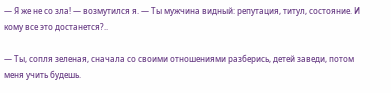— Я же не со зла! — возмутился я. — Ты мужчина видный: репутация, титул, состояние. И кому все это достанется?..

— Ты, сопля зеленая, сначала со своими отношениями разберись, детей заведи, потом меня учить будешь.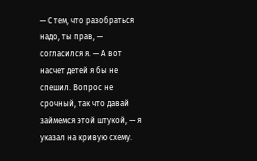— С тем, что разобраться надо, ты прав, — согласился я. — А вот насчет детей я бы не спешил. Вопрос не срочный, так что давай займемся этой штукой, — я указал на кривую схему.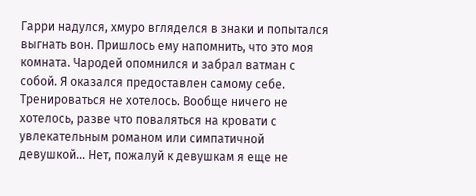Гарри надулся, хмуро вгляделся в знаки и попытался выгнать вон. Пришлось ему напомнить, что это моя комната. Чародей опомнился и забрал ватман с собой. Я оказался предоставлен самому себе. Тренироваться не хотелось. Вообще ничего не хотелось, разве что поваляться на кровати с увлекательным романом или симпатичной девушкой… Нет, пожалуй к девушкам я еще не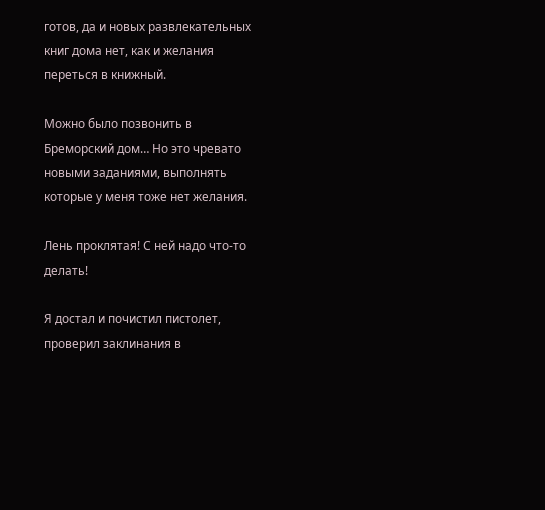готов, да и новых развлекательных книг дома нет, как и желания переться в книжный.

Можно было позвонить в Бреморский дом… Но это чревато новыми заданиями, выполнять которые у меня тоже нет желания.

Лень проклятая! С ней надо что-то делать!

Я достал и почистил пистолет, проверил заклинания в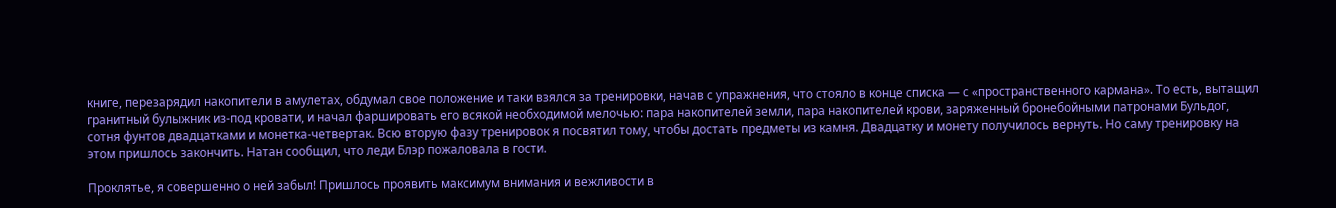книге, перезарядил накопители в амулетах, обдумал свое положение и таки взялся за тренировки, начав с упражнения, что стояло в конце списка — с «пространственного кармана». То есть, вытащил гранитный булыжник из-под кровати, и начал фаршировать его всякой необходимой мелочью: пара накопителей земли, пара накопителей крови, заряженный бронебойными патронами Бульдог, сотня фунтов двадцатками и монетка-четвертак. Всю вторую фазу тренировок я посвятил тому, чтобы достать предметы из камня. Двадцатку и монету получилось вернуть. Но саму тренировку на этом пришлось закончить. Натан сообщил, что леди Блэр пожаловала в гости.

Проклятье, я совершенно о ней забыл! Пришлось проявить максимум внимания и вежливости в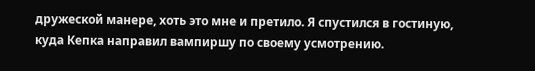дружеской манере, хоть это мне и претило. Я спустился в гостиную, куда Кепка направил вампиршу по своему усмотрению.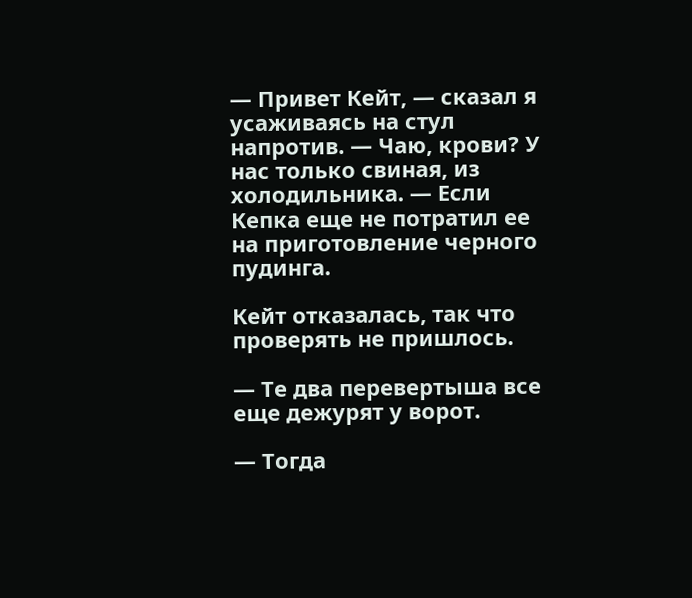— Привет Кейт, — сказал я усаживаясь на стул напротив. — Чаю, крови? У нас только свиная, из холодильника. — Если Кепка еще не потратил ее на приготовление черного пудинга.

Кейт отказалась, так что проверять не пришлось.

— Те два перевертыша все еще дежурят у ворот.

— Тогда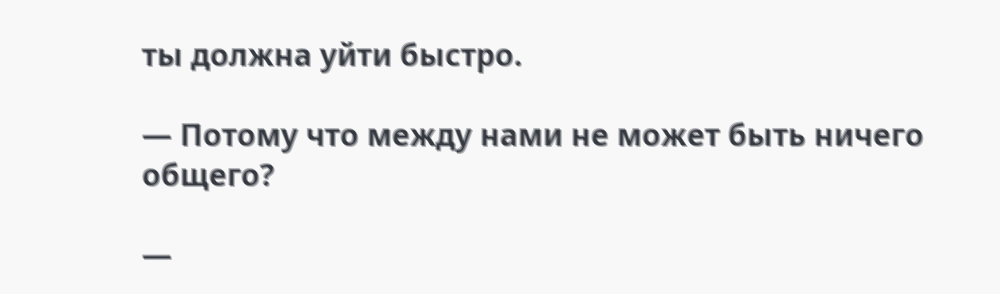ты должна уйти быстро.

— Потому что между нами не может быть ничего общего?

—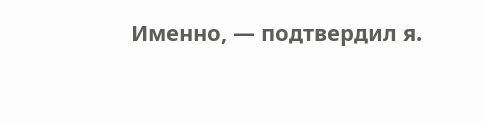Именно, — подтвердил я.